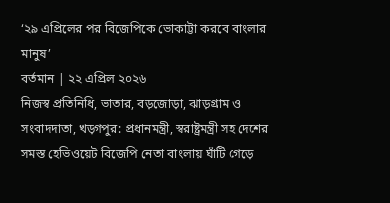‘২৯ এপ্রিলের পর বিজেপিকে ভোকাট্টা করবে বাংলার মানুষ’
বর্তমান | ২২ এপ্রিল ২০২৬
নিজস্ব প্রতিনিধি, ভাতার, বড়জোড়া, ঝাড়গ্রাম ও সংবাদদাতা, খড়্গপুর: প্রধানমন্ত্রী, স্বরাষ্ট্রমন্ত্রী সহ দেশের সমস্ত হেভিওয়েট বিজেপি নেতা বাংলায় ঘাঁটি গেড়ে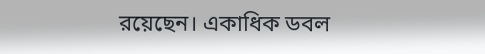রয়েছেন। একাধিক ডবল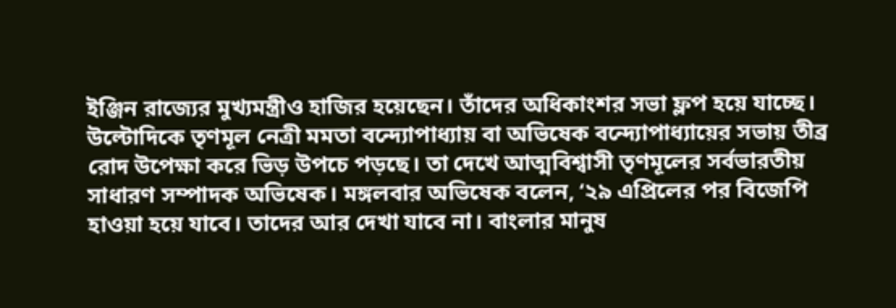ইঞ্জিন রাজ্যের মুখ্যমন্ত্রীও হাজির হয়েছেন। তাঁদের অধিকাংশর সভা ফ্লপ হয়ে যাচ্ছে। উল্টোদিকে তৃণমূল নেত্রী মমতা বন্দ্যোপাধ্যায় বা অভিষেক বন্দ্যোপাধ্যায়ের সভায় তীব্র রোদ উপেক্ষা করে ভিড় উপচে পড়ছে। তা দেখে আত্মবিশ্বাসী তৃণমূলের সর্বভারতীয় সাধারণ সম্পাদক অভিষেক। মঙ্গলবার অভিষেক বলেন, ‘২৯ এপ্রিলের পর বিজেপি হাওয়া হয়ে যাবে। তাদের আর দেখা যাবে না। বাংলার মানুষ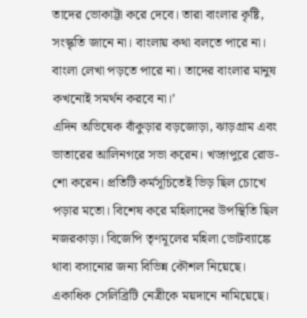তাদের ভোকাট্টা করে দেবে। তারা বাংলার কৃষ্টি, সংস্কৃতি জানে না। বাংলায় কথা বলতে পারে না। বাংলা লেখা পড়তে পারে না। তাদের বাংলার মানুষ কখনোই সমর্থন করবে না।’
এদিন অভিষেক বাঁকুড়ার বড়জোড়া, ঝাড়গ্রাম এবং ভাতারের আলিনগরে সভা করেন। খড়্গপুরে রোড-শো করেন। প্রতিটি কর্মসূচিতেই ভিড় ছিল চোখে পড়ার মতো। বিশেষ করে মহিলাদের উপস্থিতি ছিল নজরকাড়া। বিজেপি তৃণমূলের মহিলা ভোটব্যাঙ্কে থাবা বসানোর জন্য বিভিন্ন কৌশল নিয়েছে। একাধিক সেলিব্রিটি নেত্রীকে ময়দানে নামিয়েছে।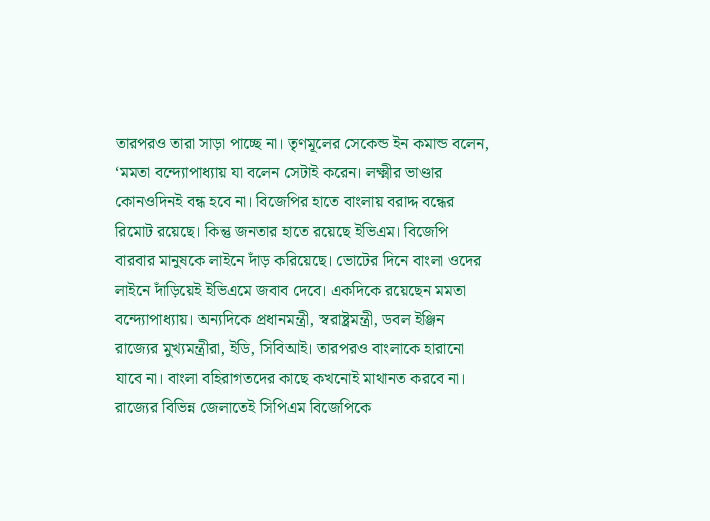তারপরও তারা সাড়া পাচ্ছে না। তৃণমূলের সেকেন্ড ইন কমান্ড বলেন, ‘মমতা বন্দ্যোপাধ্যায় যা বলেন সেটাই করেন। লক্ষ্মীর ভাণ্ডার কোনওদিনই বন্ধ হবে না। বিজেপির হাতে বাংলায় বরাদ্দ বন্ধের রিমোট রয়েছে। কিন্তু জনতার হাতে রয়েছে ইভিএম। বিজেপি বারবার মানুষকে লাইনে দাঁড় করিয়েছে। ভোটের দিনে বাংলা ওদের লাইনে দাঁড়িয়েই ইভিএমে জবাব দেবে। একদিকে রয়েছেন মমতা বন্দ্যোপাধ্যায়। অন্যদিকে প্রধানমন্ত্রী, স্বরাষ্ট্রমন্ত্রী, ডবল ইঞ্জিন রাজ্যের মুখ্যমন্ত্রীরা, ইডি, সিবিআই। তারপরও বাংলাকে হারানো যাবে না। বাংলা বহিরাগতদের কাছে কখনোই মাথানত করবে না।
রাজ্যের বিভিন্ন জেলাতেই সিপিএম বিজেপিকে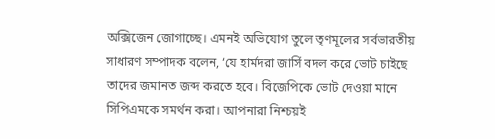অক্সিজেন জোগাচ্ছে। এমনই অভিযোগ তুলে তৃণমূলের সর্বভারতীয় সাধারণ সম্পাদক বলেন, ‘যে হার্মদরা জার্সি বদল করে ভোট চাইছে তাদের জমানত জব্দ করতে হবে। বিজেপিকে ভোট দেওয়া মানে সিপিএমকে সমর্থন করা। আপনারা নিশ্চয়ই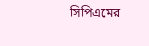সিপিএমের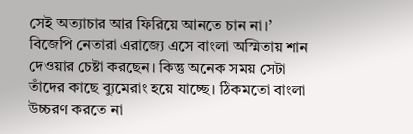সেই অত্যাচার আর ফিরিয়ে আনতে চান না।’
বিজেপি নেতারা এরাজ্যে এসে বাংলা অস্মিতায় শান দেওয়ার চেষ্টা করছেন। কিন্তু অনেক সময় সেটা তাঁদের কাছে ব্যুমেরাং হয়ে যাচ্ছে। ঠিকমতো বাংলা উচ্চরণ করতে না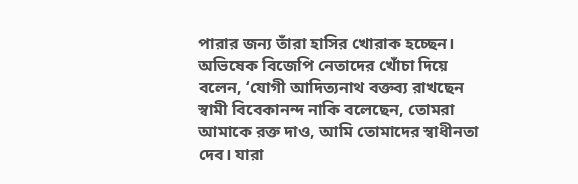পারার জন্য তাঁরা হাসির খোরাক হচ্ছেন। অভিষেক বিজেপি নেতাদের খোঁচা দিয়ে বলেন, ‘যোগী আদিত্যনাথ বক্তব্য রাখছেন স্বামী বিবেকানন্দ নাকি বলেছেন, তোমরা আমাকে রক্ত দাও, আমি তোমাদের স্বাধীনতা দেব। যারা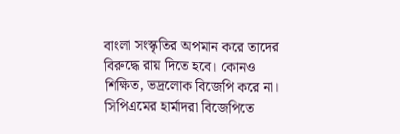বাংলা সংস্কৃতির অপমান করে তাদের বিরুদ্ধে রায় দিতে হবে। কোনও শিক্ষিত, ভদ্রলোক বিজেপি করে না। সিপিএমের হার্মাদরা বিজেপিতে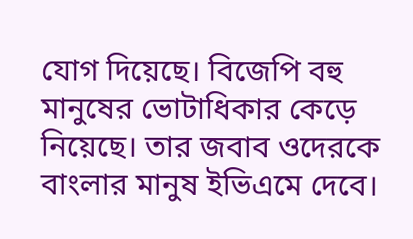যোগ দিয়েছে। বিজেপি বহু মানুষের ভোটাধিকার কেড়ে নিয়েছে। তার জবাব ওদেরকে বাংলার মানুষ ইভিএমে দেবে।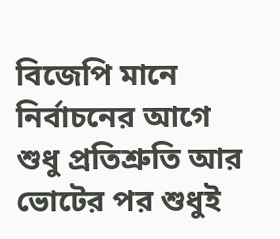বিজেপি মানে নির্বাচনের আগে শুধু প্রতিশ্রুতি আর ভোটের পর শুধুই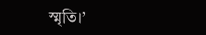স্মৃতি।’